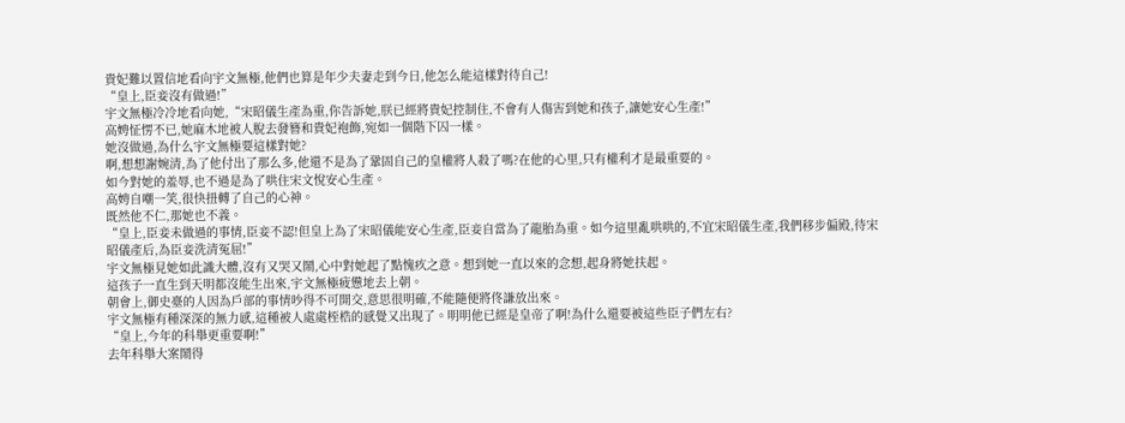貴妃難以置信地看向宇文無極,他們也算是年少夫妻走到今日,他怎么能這樣對待自己!
“皇上,臣妾沒有做過!”
宇文無極冷冷地看向她,“宋昭儀生產為重,你告訴她,朕已經將貴妃控制住,不會有人傷害到她和孩子,讓她安心生產!”
高娉怔愣不已,她麻木地被人脫去發簪和貴妃袍飾,宛如一個階下囚一樣。
她沒做過,為什么宇文無極要這樣對她?
啊,想想謝婉清,為了他付出了那么多,他還不是為了鞏固自己的皇權將人殺了嗎?在他的心里,只有權利才是最重要的。
如今對她的羞辱,也不過是為了哄住宋文悅安心生產。
高娉自嘲一笑,很快扭轉了自己的心神。
既然他不仁,那她也不義。
“皇上,臣妾未做過的事情,臣妾不認!但皇上為了宋昭儀能安心生產,臣妾自當為了龍胎為重。如今這里亂哄哄的,不宜宋昭儀生產,我們移步偏殿,待宋昭儀產后,為臣妾洗清冤屈!”
宇文無極見她如此識大體,沒有又哭又鬧,心中對她起了點愧疚之意。想到她一直以來的念想,起身將她扶起。
這孩子一直生到天明都沒能生出來,宇文無極疲憊地去上朝。
朝會上,御史臺的人因為戶部的事情吵得不可開交,意思很明確,不能隨便將佟謙放出來。
宇文無極有種深深的無力感,這種被人處處桎梏的感覺又出現了。明明他已經是皇帝了啊!為什么還要被這些臣子們左右?
“皇上,今年的科舉更重要啊!”
去年科舉大案鬧得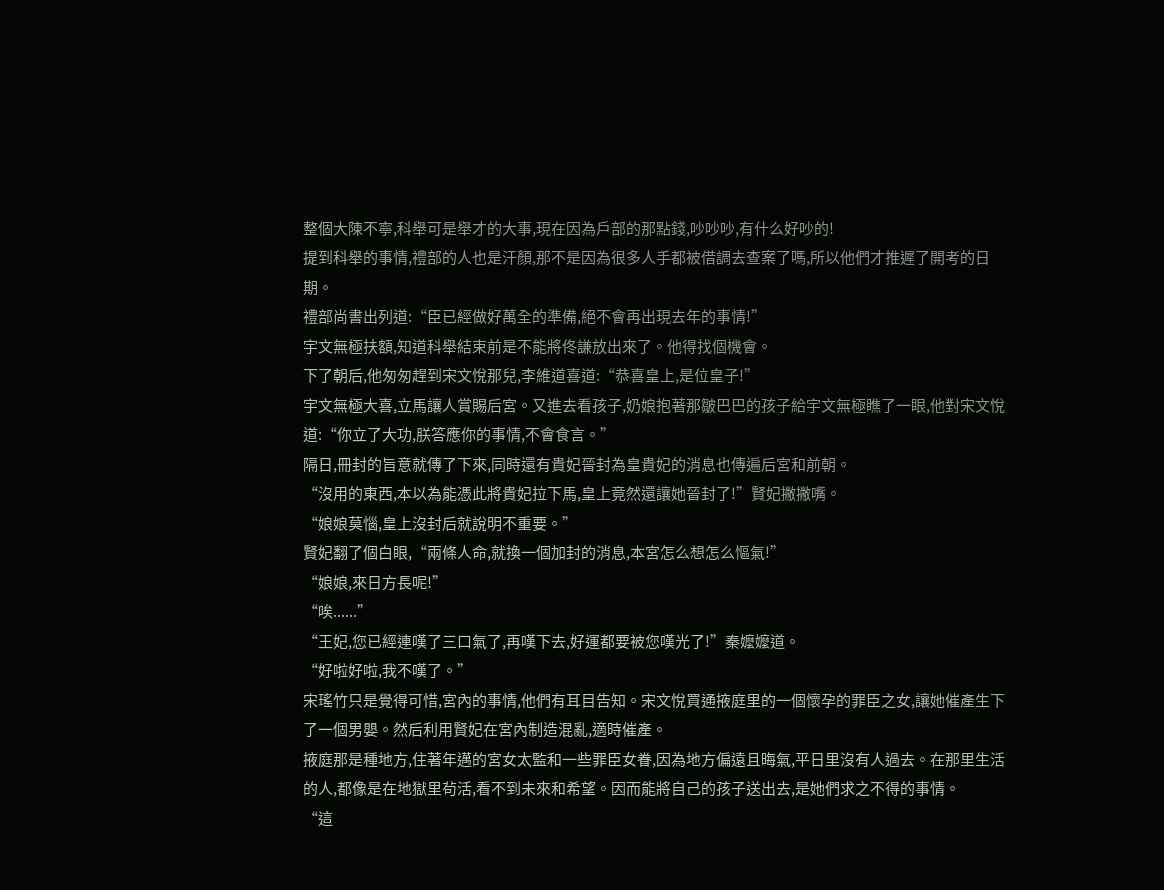整個大陳不寧,科舉可是舉才的大事,現在因為戶部的那點錢,吵吵吵,有什么好吵的!
提到科舉的事情,禮部的人也是汗顏,那不是因為很多人手都被借調去查案了嗎,所以他們才推遲了開考的日期。
禮部尚書出列道:“臣已經做好萬全的準備,絕不會再出現去年的事情!”
宇文無極扶額,知道科舉結束前是不能將佟謙放出來了。他得找個機會。
下了朝后,他匆匆趕到宋文悅那兒,李維道喜道:“恭喜皇上,是位皇子!”
宇文無極大喜,立馬讓人賞賜后宮。又進去看孩子,奶娘抱著那皺巴巴的孩子給宇文無極瞧了一眼,他對宋文悅道:“你立了大功,朕答應你的事情,不會食言。”
隔日,冊封的旨意就傳了下來,同時還有貴妃晉封為皇貴妃的消息也傳遍后宮和前朝。
“沒用的東西,本以為能憑此將貴妃拉下馬,皇上竟然還讓她晉封了!”賢妃撇撇嘴。
“娘娘莫惱,皇上沒封后就說明不重要。”
賢妃翻了個白眼,“兩條人命,就換一個加封的消息,本宮怎么想怎么慪氣!”
“娘娘,來日方長呢!”
“唉......”
“王妃,您已經連嘆了三口氣了,再嘆下去,好運都要被您嘆光了!”秦嬤嬤道。
“好啦好啦,我不嘆了。”
宋瑤竹只是覺得可惜,宮內的事情,他們有耳目告知。宋文悅買通掖庭里的一個懷孕的罪臣之女,讓她催產生下了一個男嬰。然后利用賢妃在宮內制造混亂,適時催產。
掖庭那是種地方,住著年邁的宮女太監和一些罪臣女眷,因為地方偏遠且晦氣,平日里沒有人過去。在那里生活的人,都像是在地獄里茍活,看不到未來和希望。因而能將自己的孩子送出去,是她們求之不得的事情。
“這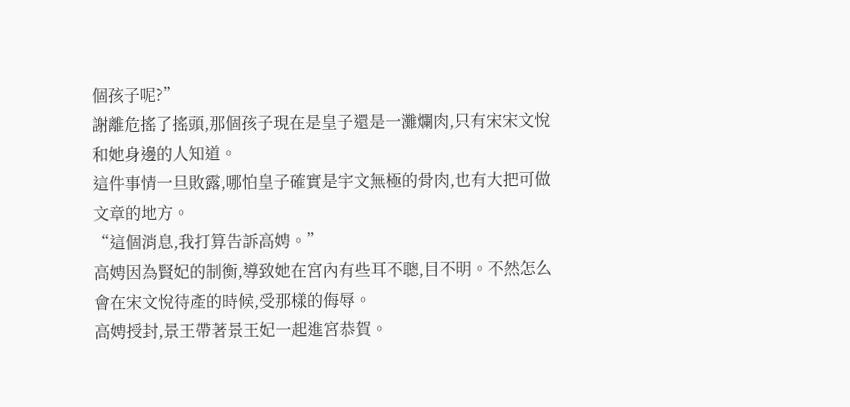個孩子呢?”
謝離危搖了搖頭,那個孩子現在是皇子還是一灘爛肉,只有宋宋文悅和她身邊的人知道。
這件事情一旦敗露,哪怕皇子確實是宇文無極的骨肉,也有大把可做文章的地方。
“這個消息,我打算告訴高娉。”
高娉因為賢妃的制衡,導致她在宮內有些耳不聰,目不明。不然怎么會在宋文悅待產的時候,受那樣的侮辱。
高娉授封,景王帶著景王妃一起進宮恭賀。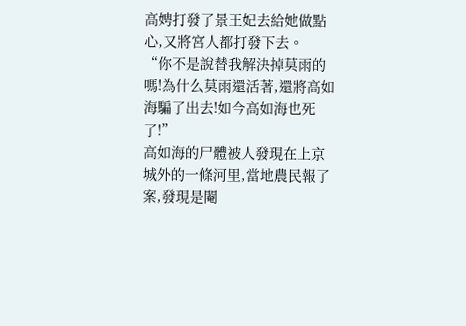高娉打發了景王妃去給她做點心,又將宮人都打發下去。
“你不是說替我解決掉莫雨的嗎!為什么莫雨還活著,還將高如海騙了出去!如今高如海也死了!”
高如海的尸體被人發現在上京城外的一條河里,當地農民報了案,發現是閹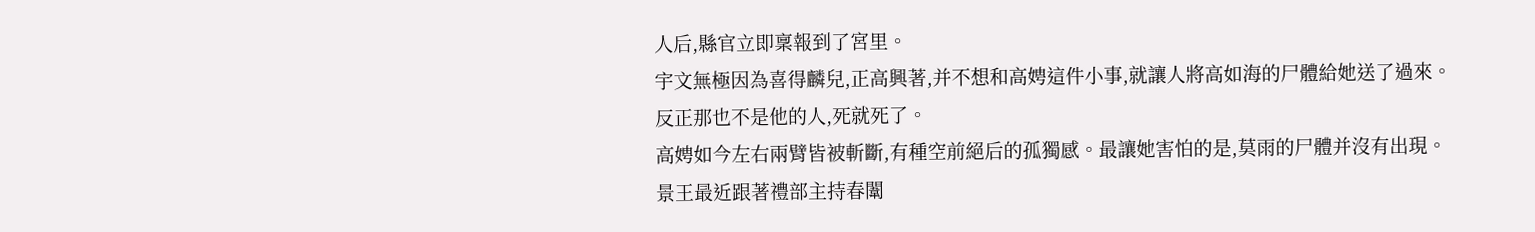人后,縣官立即稟報到了宮里。
宇文無極因為喜得麟兒,正高興著,并不想和高娉這件小事,就讓人將高如海的尸體給她送了過來。
反正那也不是他的人,死就死了。
高娉如今左右兩臂皆被斬斷,有種空前絕后的孤獨感。最讓她害怕的是,莫雨的尸體并沒有出現。
景王最近跟著禮部主持春闈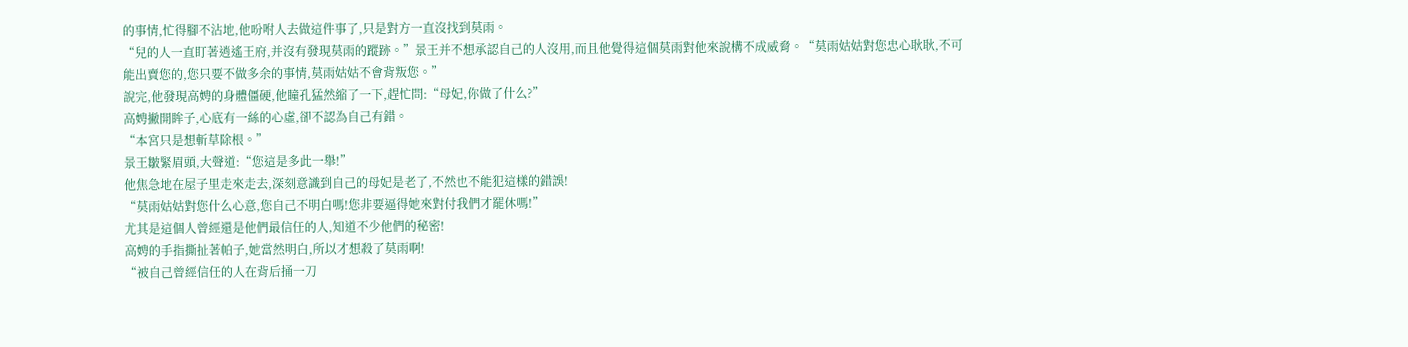的事情,忙得腳不沾地,他吩咐人去做這件事了,只是對方一直沒找到莫雨。
“兒的人一直盯著逍遙王府,并沒有發現莫雨的蹤跡。”景王并不想承認自己的人沒用,而且他覺得這個莫雨對他來說構不成威脅。“莫雨姑姑對您忠心耿耿,不可能出賣您的,您只要不做多余的事情,莫雨姑姑不會背叛您。”
說完,他發現高娉的身體僵硬,他瞳孔猛然縮了一下,趕忙問:“母妃,你做了什么?”
高娉撇開眸子,心底有一絲的心虛,卻不認為自己有錯。
“本宮只是想斬草除根。”
景王皺緊眉頭,大聲道:“您這是多此一舉!”
他焦急地在屋子里走來走去,深刻意識到自己的母妃是老了,不然也不能犯這樣的錯誤!
“莫雨姑姑對您什么心意,您自己不明白嗎!您非要逼得她來對付我們才罷休嗎!”
尤其是這個人曾經還是他們最信任的人,知道不少他們的秘密!
高娉的手指撕扯著帕子,她當然明白,所以才想殺了莫雨啊!
“被自己曾經信任的人在背后捅一刀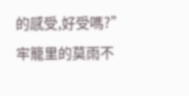的感受,好受嗎?”
牢籠里的莫雨不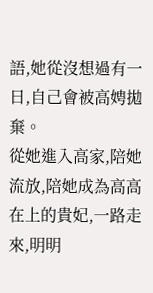語,她從沒想過有一日,自己會被高娉拋棄。
從她進入高家,陪她流放,陪她成為高高在上的貴妃,一路走來,明明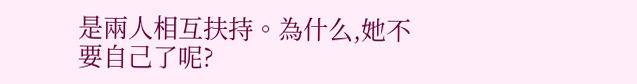是兩人相互扶持。為什么,她不要自己了呢?